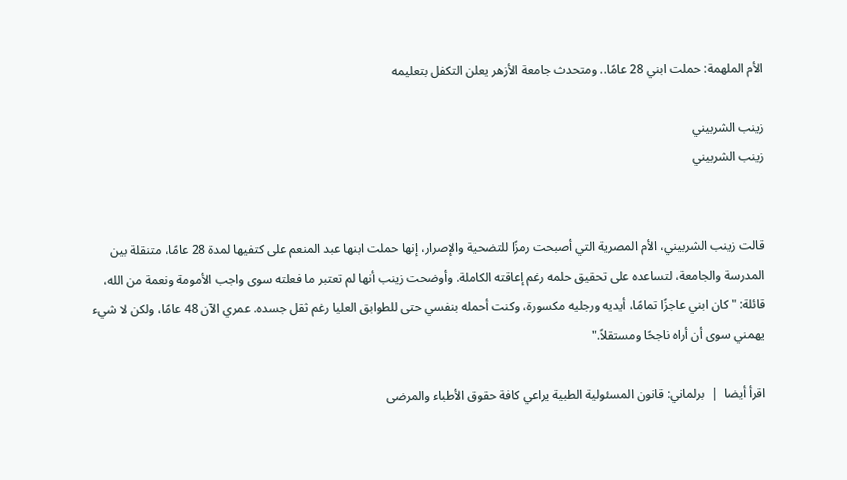الأم الملهمة: حملت ابني 28 عامًا.. ومتحدث جامعة الأزهر يعلن التكفل بتعليمه

زينب الشربيني
زينب الشربيني


قالت زينب الشربيني، الأم المصرية التي أصبحت رمزًا للتضحية والإصرار، إنها حملت ابنها عبد المنعم على كتفيها لمدة 28 عامًا، متنقلة بين المدرسة والجامعة، لتساعده على تحقيق حلمه رغم إعاقته الكاملة. وأوضحت زينب أنها لم تعتبر ما فعلته سوى واجب الأمومة ونعمة من الله، قائلة: "كان ابني عاجزًا تمامًا، أيديه ورجليه مكسورة، وكنت أحمله بنفسي حتى للطوابق العليا رغم ثقل جسده. عمري الآن 48 عامًا، ولكن لا شيء يهمني سوى أن أراه ناجحًا ومستقلاً."

اقرأ أيضا  |  برلماني: قانون المسئولية الطبية يراعي كافة حقوق الأطباء والمرضى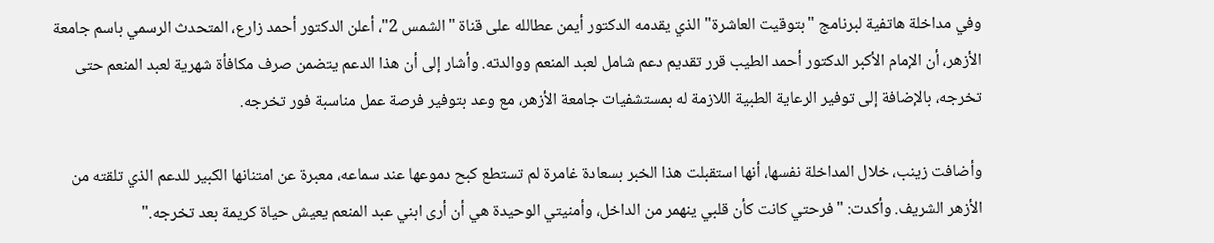وفي مداخلة هاتفية لبرنامج "بتوقيت العاشرة" الذي يقدمه الدكتور أيمن عطالله على قناة "الشمس 2"، أعلن الدكتور أحمد زارع، المتحدث الرسمي باسم جامعة الأزهر، أن الإمام الأكبر الدكتور أحمد الطيب قرر تقديم دعم شامل لعبد المنعم ووالدته. وأشار إلى أن هذا الدعم يتضمن صرف مكافأة شهرية لعبد المنعم حتى تخرجه، بالإضافة إلى توفير الرعاية الطبية اللازمة له بمستشفيات جامعة الأزهر، مع وعد بتوفير فرصة عمل مناسبة فور تخرجه.

وأضافت زينب، خلال المداخلة نفسها، أنها استقبلت هذا الخبر بسعادة غامرة لم تستطع كبح دموعها عند سماعه، معبرة عن امتنانها الكبير للدعم الذي تلقته من الأزهر الشريف. وأكدت: "فرحتي كانت كأن قلبي ينهمر من الداخل، وأمنيتي الوحيدة هي أن أرى ابني عبد المنعم يعيش حياة كريمة بعد تخرجه."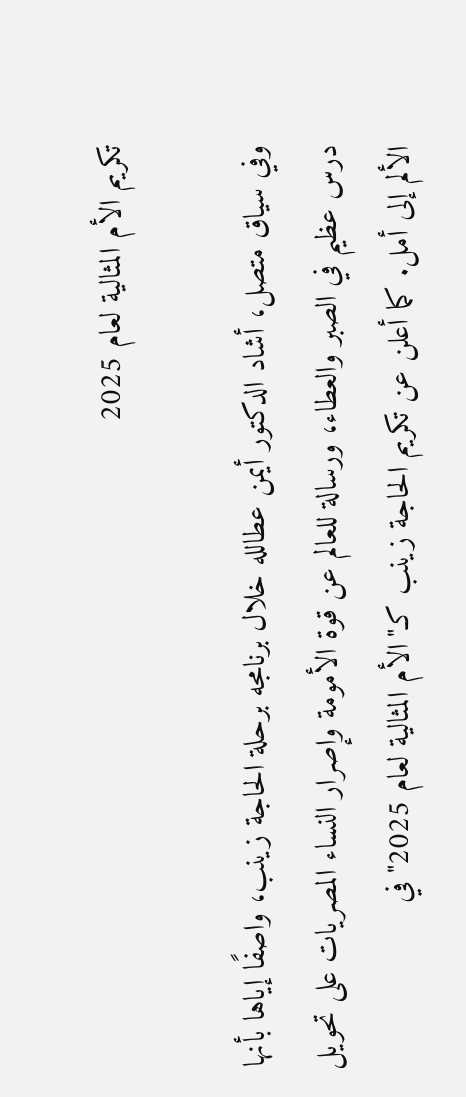تكريم الأم المثالية لعام 2025

وفي سياق متصل، أشاد الدكتور أيمن عطالله خلال برنامجه برحلة الحاجة زينب، واصفًا إياها بأنها درس عظيم في الصبر والعطاء، ورسالة للعالم عن قوة الأمومة وإصرار النساء المصريات على تحويل الألم إلى أمل. كما أعلن عن تكريم الحاجة زينب كـ"الأم المثالية لعام 2025" في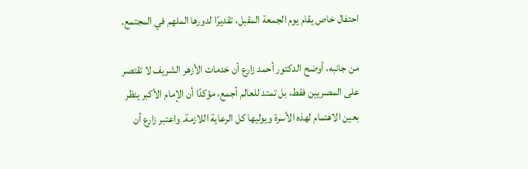احتفال خاص يقام يوم الجمعة المقبل، تقديرًا لدورها الملهم في المجتمع.

من جانبه، أوضح الدكتور أحمد زارع أن خدمات الأزهر الشريف لا تقتصر على المصريين فقط، بل تمتد للعالم أجمع، مؤكدًا أن الإمام الأكبر ينظر بعين الاهتمام لهذه الأسرة ويوليها كل الرعاية اللازمة. واعتبر زارع أن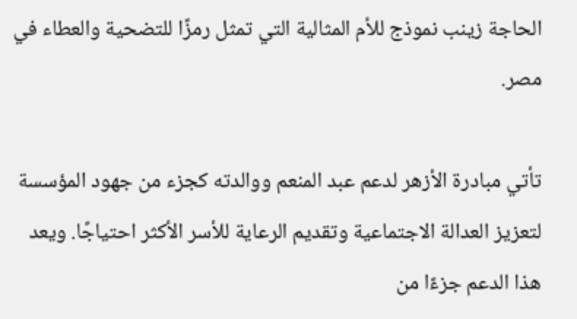الحاجة زينب نموذج للأم المثالية التي تمثل رمزًا للتضحية والعطاء في مصر.

تأتي مبادرة الأزهر لدعم عبد المنعم ووالدته كجزء من جهود المؤسسة لتعزيز العدالة الاجتماعية وتقديم الرعاية للأسر الأكثر احتياجًا. ويعد هذا الدعم جزءًا من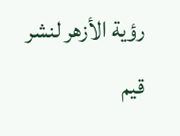رؤية الأزهر لنشر قيم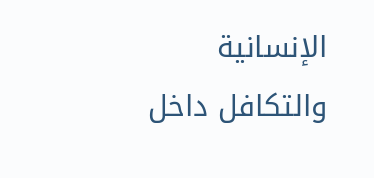الإنسانية والتكافل داخل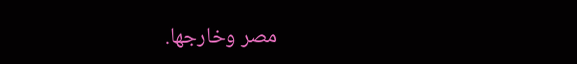مصر وخارجها.